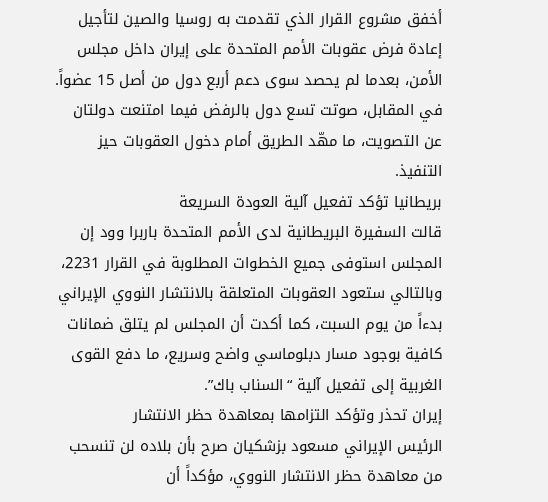أخفق مشروع القرار الذي تقدمت به روسيا والصين لتأجيل إعادة فرض عقوبات الأمم المتحدة على إيران داخل مجلس الأمن، بعدما لم يحصد سوى دعم أربع دول من أصل 15 عضواً. في المقابل، صوتت تسع دول بالرفض فيما امتنعت دولتان عن التصويت، ما مهّد الطريق أمام دخول العقوبات حيز التنفيذ.
بريطانيا تؤكد تفعيل آلية العودة السريعة
قالت السفيرة البريطانية لدى الأمم المتحدة باربرا وود إن المجلس استوفى جميع الخطوات المطلوبة في القرار 2231، وبالتالي ستعود العقوبات المتعلقة بالانتشار النووي الإيراني بدءاً من يوم السبت، كما أكدت أن المجلس لم يتلق ضمانات كافية بوجود مسار دبلوماسي واضح وسريع، ما دفع القوى الغربية إلى تفعيل آلية “السناب باك”.
إيران تحذر وتؤكد التزامها بمعاهدة حظر الانتشار
الرئيس الإيراني مسعود بزشكيان صرح بأن بلاده لن تنسحب من معاهدة حظر الانتشار النووي، مؤكداً أن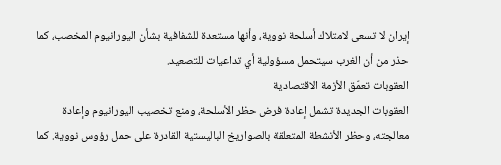إيران لا تسعى لامتلاك أسلحة نووية، وأنها مستعدة للشفافية بشأن اليورانيوم المخصب، كما حذر من أن الغرب سيتحمل مسؤولية أي تداعيات للتصعيد.
العقوبات تعمّق الأزمة الاقتصادية
العقوبات الجديدة تشمل إعادة فرض حظر الأسلحة، ومنع تخصيب اليورانيوم وإعادة معالجته، وحظر الأنشطة المتعلقة بالصواريخ الباليستية القادرة على حمل رؤوس نووية. كما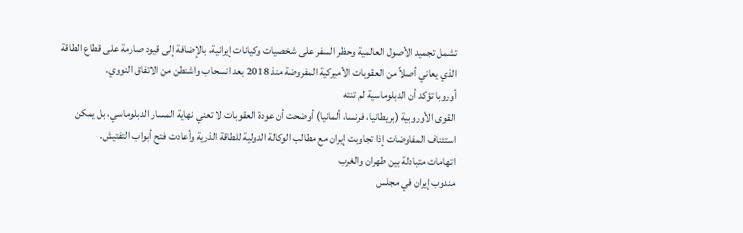تشمل تجميد الأصول العالمية وحظر السفر على شخصيات وكيانات إيرانية، بالإضافة إلى قيود صارمة على قطاع الطاقة الذي يعاني أصلاً من العقوبات الأميركية المفروضة منذ 2018 بعد انسحاب واشنطن من الاتفاق النووي.
أوروبا تؤكد أن الدبلوماسية لم تنته
القوى الأوروبية (بريطانيا، فرنسا، ألمانيا) أوضحت أن عودة العقوبات لا تعني نهاية المسار الدبلوماسي، بل يمكن استئناف المفاوضات إذا تجاوبت إيران مع مطالب الوكالة الدولية للطاقة الذرية وأعادت فتح أبواب التفتيش.
اتهامات متبادلة بين طهران والغرب
مندوب إيران في مجلس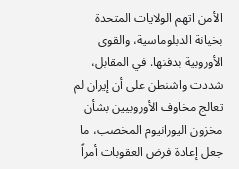الأمن اتهم الولايات المتحدة بخيانة الدبلوماسية، والقوى الأوروبية بدفنها. في المقابل، شددت واشنطن على أن إيران لم تعالج مخاوف الأوروبيين بشأن مخزون اليورانيوم المخصب، ما جعل إعادة فرض العقوبات أمراً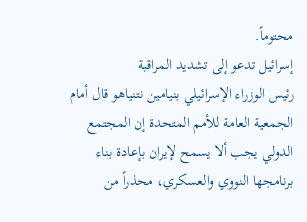محتوماً.
إسرائيل تدعو إلى تشديد المراقبة
رئيس الوزراء الإسرائيلي بنيامين نتنياهو قال أمام الجمعية العامة للأمم المتحدة إن المجتمع الدولي يجب ألا يسمح لإيران بإعادة بناء برنامجها النووي والعسكري، محذراً من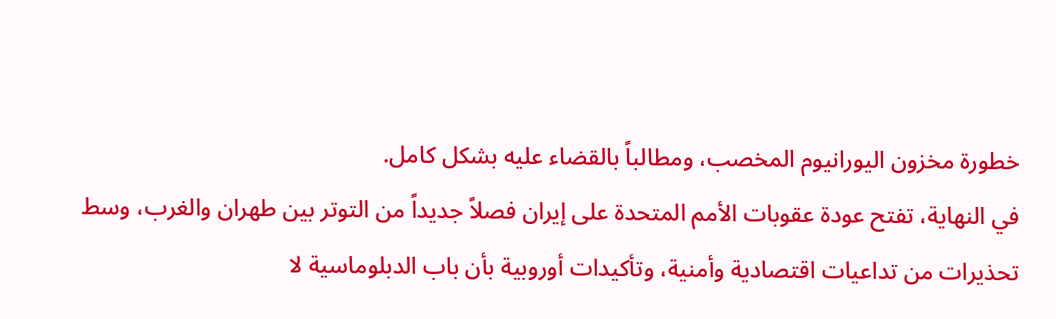خطورة مخزون اليورانيوم المخصب، ومطالباً بالقضاء عليه بشكل كامل.
في النهاية، تفتح عودة عقوبات الأمم المتحدة على إيران فصلاً جديداً من التوتر بين طهران والغرب، وسط تحذيرات من تداعيات اقتصادية وأمنية، وتأكيدات أوروبية بأن باب الدبلوماسية لا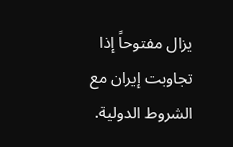يزال مفتوحاً إذا تجاوبت إيران مع الشروط الدولية.